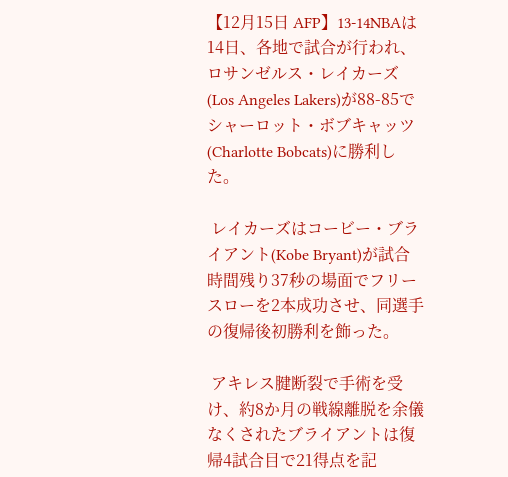【12月15日 AFP】13-14NBAは14日、各地で試合が行われ、ロサンゼルス・レイカーズ(Los Angeles Lakers)が88-85でシャーロット・ボブキャッツ(Charlotte Bobcats)に勝利した。

 レイカーズはコービー・ブライアント(Kobe Bryant)が試合時間残り37秒の場面でフリースローを2本成功させ、同選手の復帰後初勝利を飾った。

 アキレス腱断裂で手術を受け、約8か月の戦線離脱を余儀なくされたブライアントは復帰4試合目で21得点を記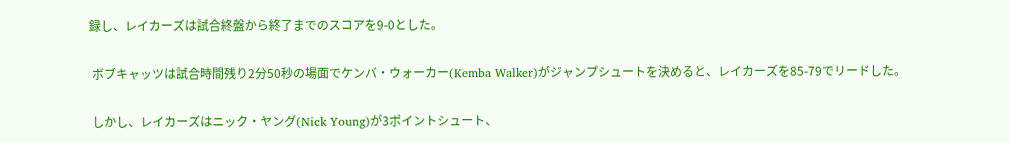録し、レイカーズは試合終盤から終了までのスコアを9-0とした。

 ボブキャッツは試合時間残り2分50秒の場面でケンバ・ウォーカー(Kemba Walker)がジャンプシュートを決めると、レイカーズを85-79でリードした。

 しかし、レイカーズはニック・ヤング(Nick Young)が3ポイントシュート、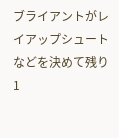ブライアントがレイアップシュートなどを決めて残り1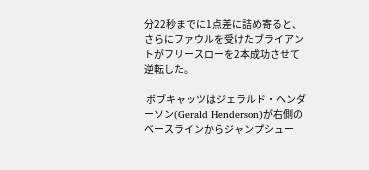分22秒までに1点差に詰め寄ると、さらにファウルを受けたブライアントがフリースローを2本成功させて逆転した。

 ボブキャッツはジェラルド・ヘンダーソン(Gerald Henderson)が右側のベースラインからジャンプシュー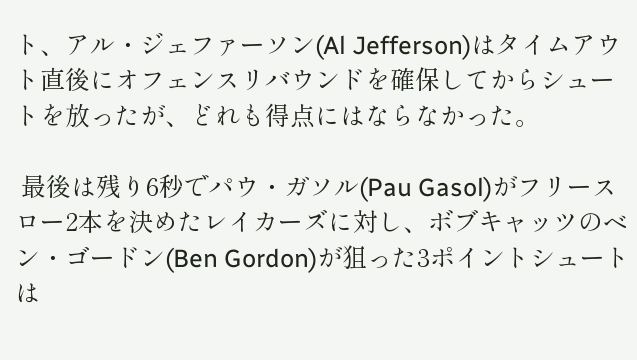ト、アル・ジェファーソン(Al Jefferson)はタイムアウト直後にオフェンスリバウンドを確保してからシュートを放ったが、どれも得点にはならなかった。

 最後は残り6秒でパウ・ガソル(Pau Gasol)がフリースロー2本を決めたレイカーズに対し、ボブキャッツのベン・ゴードン(Ben Gordon)が狙った3ポイントシュートは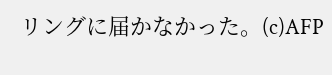リングに届かなかった。(c)AFP